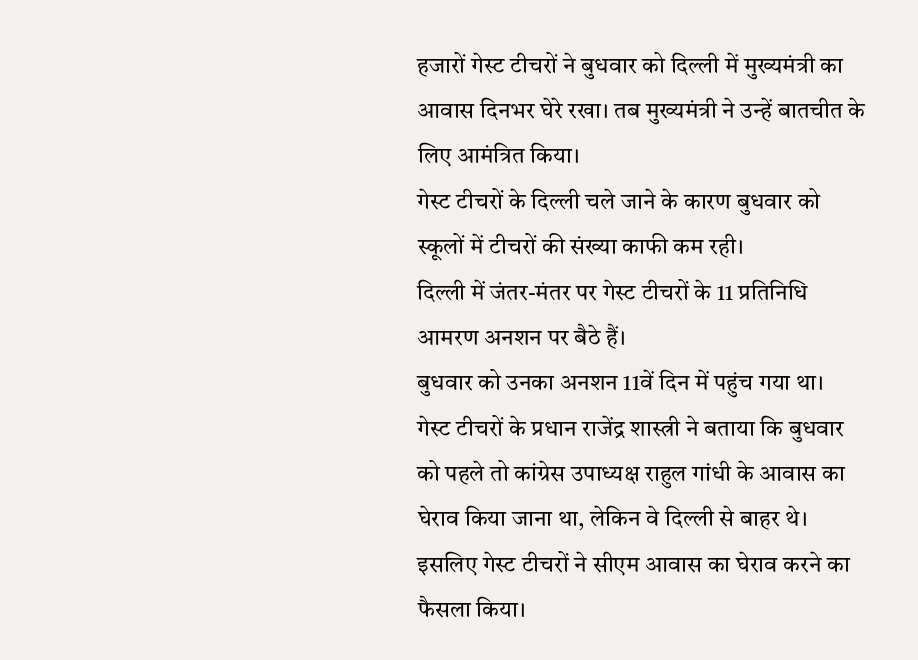हजारों गेस्ट टीचरों ने बुधवार को दिल्ली में मुख्यमंत्री का आवास दिनभर घेरे रखा। तब मुख्यमंत्री ने उन्हें बातचीत के लिए आमंत्रित किया।
गेस्ट टीचरों के दिल्ली चले जाने के कारण बुधवार को स्कूलों में टीचरों की संख्या काफी कम रही।
दिल्ली में जंतर-मंतर पर गेस्ट टीचरों के 11 प्रतिनिधि आमरण अनशन पर बैठे हैं।
बुधवार को उनका अनशन 11वें दिन में पहुंच गया था।
गेस्ट टीचरों के प्रधान राजेंद्र शास्त्री ने बताया कि बुधवार को पहले तो कांग्रेस उपाध्यक्ष राहुल गांधी के आवास का घेराव किया जाना था, लेकिन वे दिल्ली से बाहर थे।
इसलिए गेस्ट टीचरों ने सीएम आवास का घेराव करने का फैसला किया।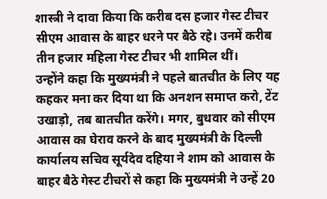शास्त्री ने दावा किया कि करीब दस हजार गेस्ट टीचर सीएम आवास के बाहर धरने पर बैठे रहे। उनमें करीब तीन हजार महिला गेस्ट टीचर भी शामिल थीं।
उन्होंने कहा कि मुख्यमंत्री ने पहले बातचीत के लिए यह कहकर मना कर दिया था कि अनशन समाप्त करो, टेंट उखाड़ो, तब बातचीत करेंगे। मगर, बुधवार को सीएम आवास का घेराव करने के बाद मुख्यमंत्री के दिल्ली कार्यालय सचिव सूर्यदेव दहिया ने शाम को आवास के बाहर बैठे गेस्ट टीचरों से कहा कि मुख्यमंत्री ने उन्हें 20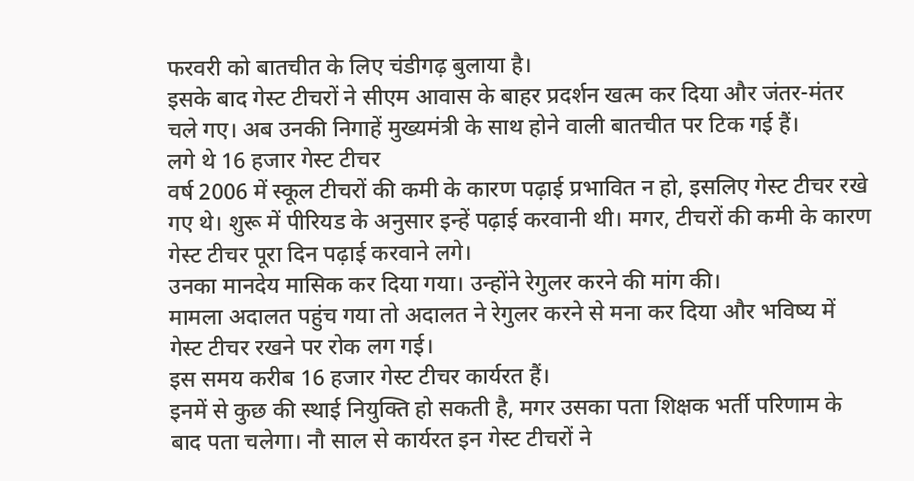फरवरी को बातचीत के लिए चंडीगढ़ बुलाया है।
इसके बाद गेस्ट टीचरों ने सीएम आवास के बाहर प्रदर्शन खत्म कर दिया और जंतर-मंतर चले गए। अब उनकी निगाहें मुख्यमंत्री के साथ होने वाली बातचीत पर टिक गई हैं।
लगे थे 16 हजार गेस्ट टीचर
वर्ष 2006 में स्कूल टीचरों की कमी के कारण पढ़ाई प्रभावित न हो, इसलिए गेस्ट टीचर रखे गए थे। शुरू में पीरियड के अनुसार इन्हें पढ़ाई करवानी थी। मगर, टीचरों की कमी के कारण गेस्ट टीचर पूरा दिन पढ़ाई करवाने लगे।
उनका मानदेय मासिक कर दिया गया। उन्होंने रेगुलर करने की मांग की।
मामला अदालत पहुंच गया तो अदालत ने रेगुलर करने से मना कर दिया और भविष्य में गेस्ट टीचर रखने पर रोक लग गई।
इस समय करीब 16 हजार गेस्ट टीचर कार्यरत हैं।
इनमें से कुछ की स्थाई नियुक्ति हो सकती है, मगर उसका पता शिक्षक भर्ती परिणाम के बाद पता चलेगा। नौ साल से कार्यरत इन गेस्ट टीचरों ने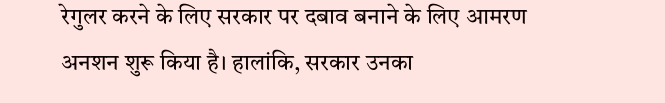रेगुलर करने के लिए सरकार पर दबाव बनाने के लिए आमरण अनशन शुरू किया है। हालांकि, सरकार उनका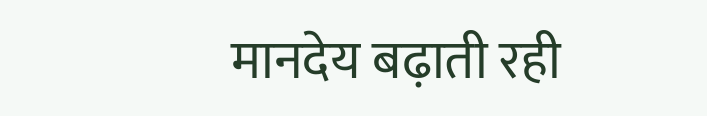मानदेय बढ़ाती रही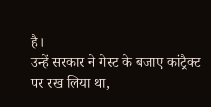है।
उन्हें सरकार ने गेस्ट के बजाए कांट्रैक्ट पर रख लिया था,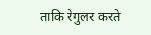ताकि रेगुलर करते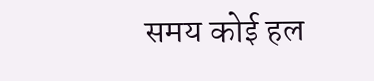समय कोई हल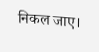निकल जाए।